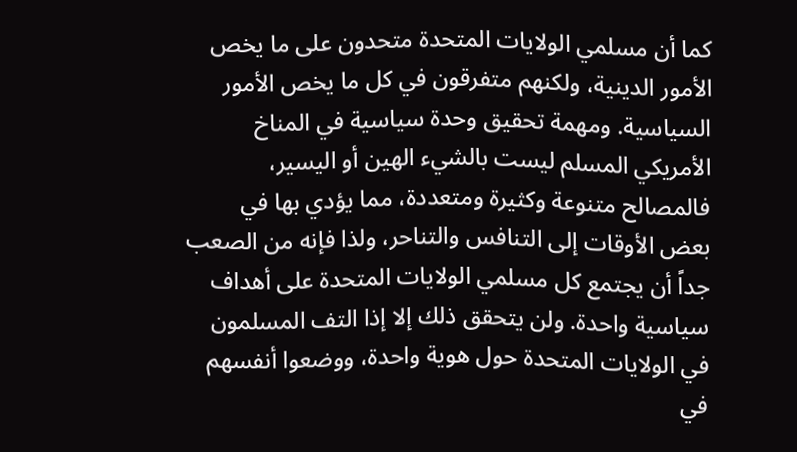كما أن مسلمي الولايات المتحدة متحدون على ما يخص الأمور الدينية، ولكنهم متفرقون في كل ما يخص الأمور السياسية. ومهمة تحقيق وحدة سياسية في المناخ الأمريكي المسلم ليست بالشيء الهين أو اليسير، فالمصالح متنوعة وكثيرة ومتعددة، مما يؤدي بها في بعض الأوقات إلى التنافس والتناحر، ولذا فإنه من الصعب جداً أن يجتمع كل مسلمي الولايات المتحدة على أهداف سياسية واحدة. ولن يتحقق ذلك إلا إذا التف المسلمون في الولايات المتحدة حول هوية واحدة، ووضعوا أنفسهم في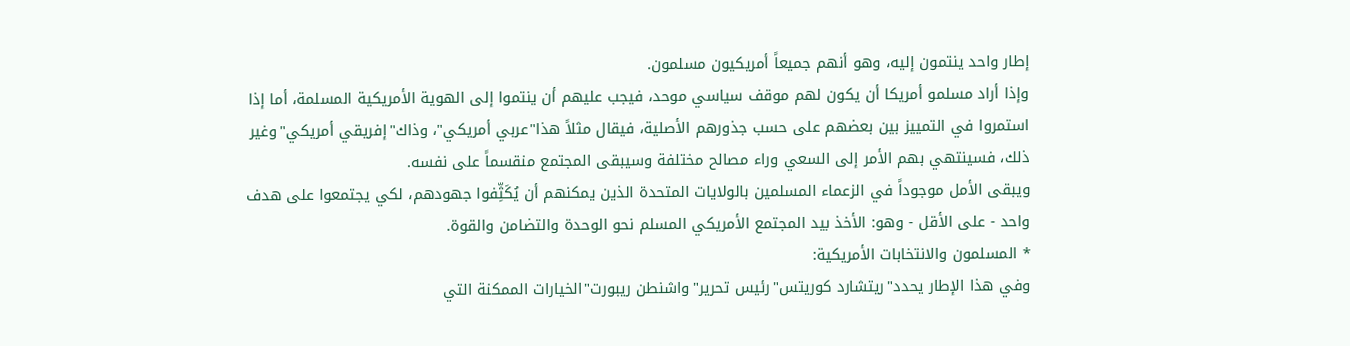إطار واحد ينتمون إليه، وهو أنهم جميعاً أمريكيون مسلمون.
وإذا أراد مسلمو أمريكا أن يكون لهم موقف سياسي موحد، فيجب عليهم أن ينتموا إلى الهوية الأمريكية المسلمة، أما إذا استمروا في التمييز بين بعضهم على حسب جذورهم الأصلية، فيقال مثلاً هذا"عربي أمريكي"، وذاك"إفريقي أمريكي"وغير ذلك، فسينتهي بهم الأمر إلى السعي وراء مصالح مختلفة وسيبقى المجتمع منقسماً على نفسه.
ويبقى الأمل موجوداً في الزعماء المسلمين بالولايات المتحدة الذين يمكنهم أن يُكَثِّفوا جهودهم، لكي يجتمعوا على هدف واحد - على الأقل - وهو: الأخذ بيد المجتمع الأمريكي المسلم نحو الوحدة والتضامن والقوة.
* المسلمون والانتخابات الأمريكية:
وفي هذا الإطار يحدد"ريتشارد كوريتس"رئيس تحرير"واشنطن ريبورت"الخيارات الممكنة التي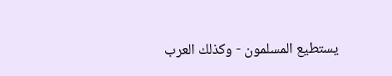يستطيع المسلمون - وكذلك العرب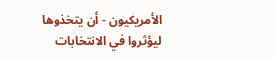الأمريكيون - أن يتخذوها ليؤثروا في الانتخابات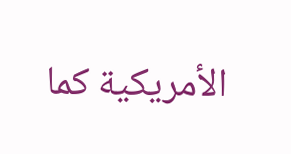الأمريكية كما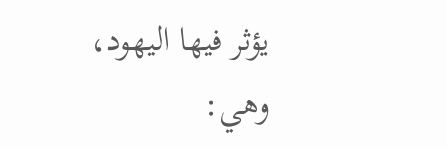يؤثر فيها اليهود، وهي: